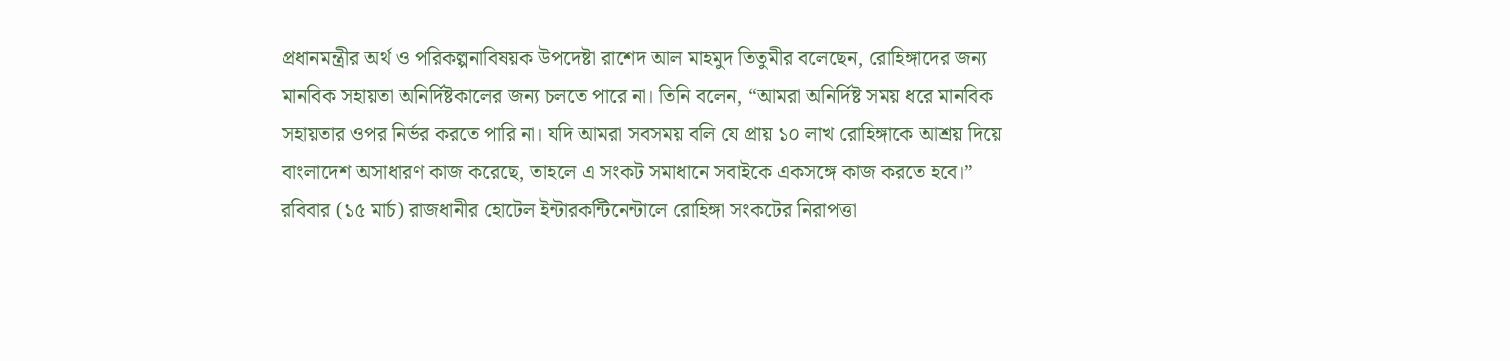প্রধানমন্ত্রীর অর্থ ও পরিকল্পনাবিষয়ক উপদেষ্টা রাশেদ আল মাহমুদ তিতুমীর বলেছেন, রোহিঙ্গাদের জন্য মানবিক সহায়তা অনির্দিষ্টকালের জন্য চলতে পারে না। তিনি বলেন, “আমরা অনির্দিষ্ট সময় ধরে মানবিক সহায়তার ওপর নির্ভর করতে পারি না। যদি আমরা সবসময় বলি যে প্রায় ১০ লাখ রোহিঙ্গাকে আশ্রয় দিয়ে বাংলাদেশ অসাধারণ কাজ করেছে, তাহলে এ সংকট সমাধানে সবাইকে একসঙ্গে কাজ করতে হবে।”
রবিবার (১৫ মার্চ) রাজধানীর হোটেল ইন্টারকন্টিনেন্টালে রোহিঙ্গা সংকটের নিরাপত্তা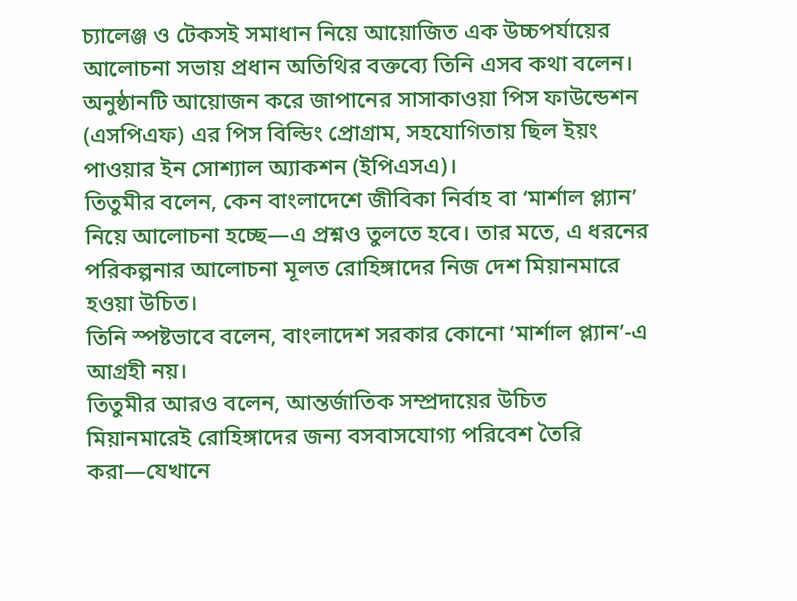চ্যালেঞ্জ ও টেকসই সমাধান নিয়ে আয়োজিত এক উচ্চপর্যায়ের আলোচনা সভায় প্রধান অতিথির বক্তব্যে তিনি এসব কথা বলেন।
অনুষ্ঠানটি আয়োজন করে জাপানের সাসাকাওয়া পিস ফাউন্ডেশন (এসপিএফ) এর পিস বিল্ডিং প্রোগ্রাম, সহযোগিতায় ছিল ইয়ং পাওয়ার ইন সোশ্যাল অ্যাকশন (ইপিএসএ)।
তিতুমীর বলেন, কেন বাংলাদেশে জীবিকা নির্বাহ বা ‘মার্শাল প্ল্যান’ নিয়ে আলোচনা হচ্ছে—এ প্রশ্নও তুলতে হবে। তার মতে, এ ধরনের পরিকল্পনার আলোচনা মূলত রোহিঙ্গাদের নিজ দেশ মিয়ানমারে হওয়া উচিত।
তিনি স্পষ্টভাবে বলেন, বাংলাদেশ সরকার কোনো ‘মার্শাল প্ল্যান’-এ আগ্রহী নয়।
তিতুমীর আরও বলেন, আন্তর্জাতিক সম্প্রদায়ের উচিত মিয়ানমারেই রোহিঙ্গাদের জন্য বসবাসযোগ্য পরিবেশ তৈরি করা—যেখানে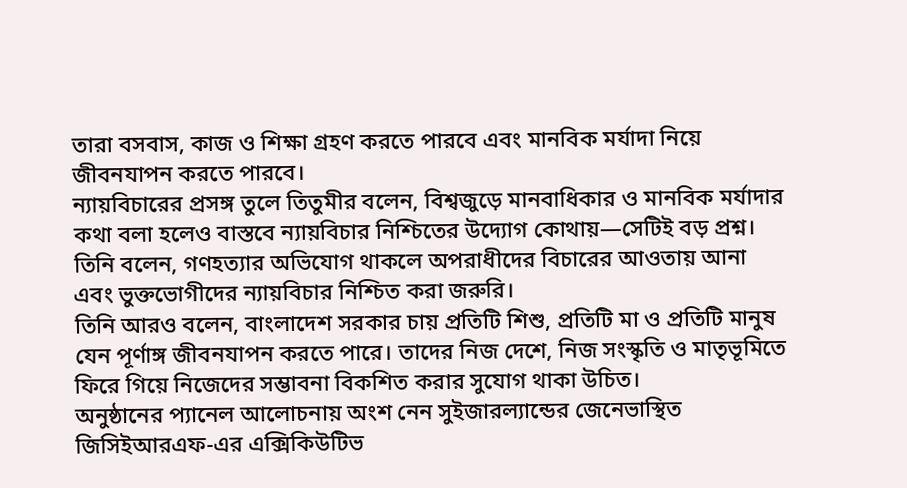তারা বসবাস, কাজ ও শিক্ষা গ্রহণ করতে পারবে এবং মানবিক মর্যাদা নিয়ে জীবনযাপন করতে পারবে।
ন্যায়বিচারের প্রসঙ্গ তুলে তিতুমীর বলেন, বিশ্বজুড়ে মানবাধিকার ও মানবিক মর্যাদার কথা বলা হলেও বাস্তবে ন্যায়বিচার নিশ্চিতের উদ্যোগ কোথায়—সেটিই বড় প্রশ্ন। তিনি বলেন, গণহত্যার অভিযোগ থাকলে অপরাধীদের বিচারের আওতায় আনা এবং ভুক্তভোগীদের ন্যায়বিচার নিশ্চিত করা জরুরি।
তিনি আরও বলেন, বাংলাদেশ সরকার চায় প্রতিটি শিশু, প্রতিটি মা ও প্রতিটি মানুষ যেন পূর্ণাঙ্গ জীবনযাপন করতে পারে। তাদের নিজ দেশে, নিজ সংস্কৃতি ও মাতৃভূমিতে ফিরে গিয়ে নিজেদের সম্ভাবনা বিকশিত করার সুযোগ থাকা উচিত।
অনুষ্ঠানের প্যানেল আলোচনায় অংশ নেন সুইজারল্যান্ডের জেনেভাস্থিত জিসিইআরএফ-এর এক্সিকিউটিভ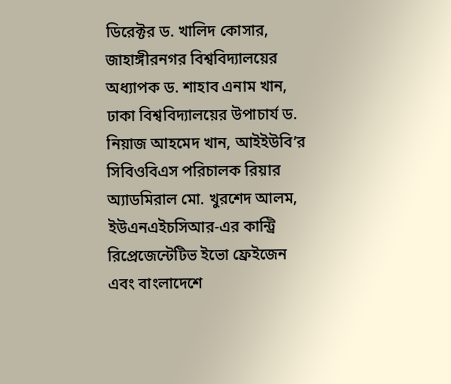ডিরেক্টর ড. খালিদ কোসার, জাহাঙ্গীরনগর বিশ্ববিদ্যালয়ের অধ্যাপক ড. শাহাব এনাম খান, ঢাকা বিশ্ববিদ্যালয়ের উপাচার্য ড. নিয়াজ আহমেদ খান, আইইউবি’র সিবিওবিএস পরিচালক রিয়ার অ্যাডমিরাল মো. খুরশেদ আলম, ইউএনএইচসিআর-এর কান্ট্রি রিপ্রেজেন্টেটিভ ইভো ফ্রেইজেন এবং বাংলাদেশে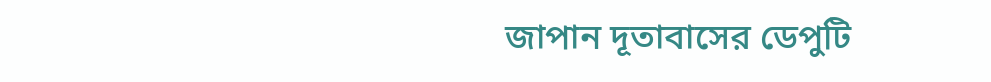জাপান দূতাবাসের ডেপুটি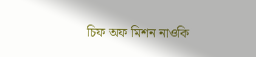চিফ অফ মিশন নাওকি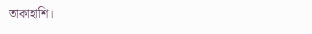তাকাহাশি।